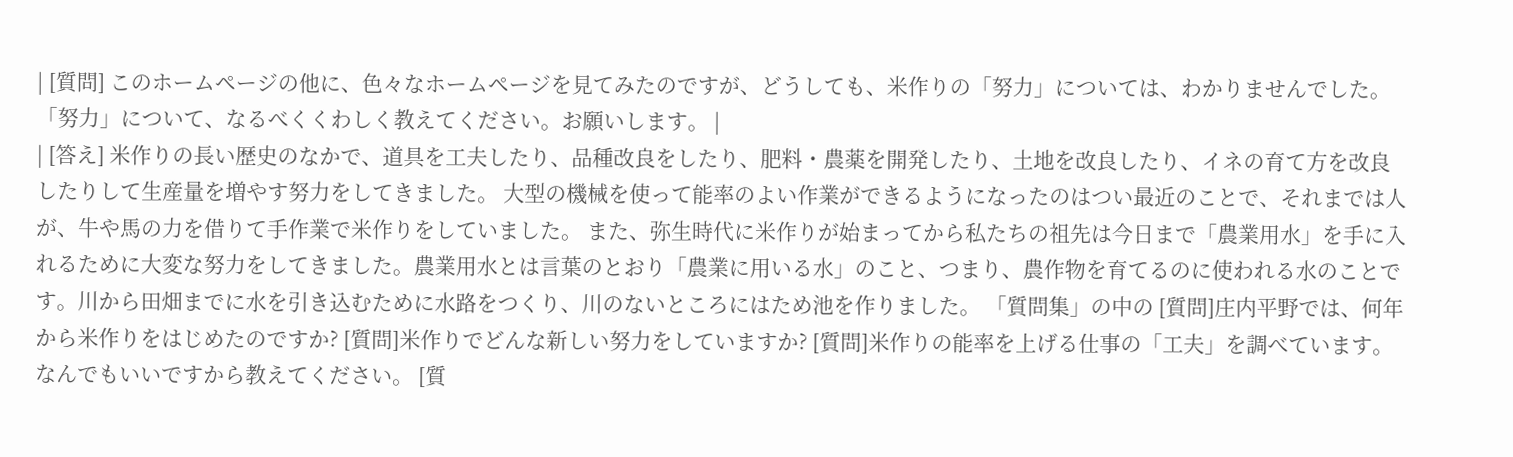| [質問] このホームページの他に、色々なホームページを見てみたのですが、どうしても、米作りの「努力」については、わかりませんでした。「努力」について、なるべくくわしく教えてください。お願いします。 |
| [答え] 米作りの長い歴史のなかで、道具を工夫したり、品種改良をしたり、肥料・農薬を開発したり、土地を改良したり、イネの育て方を改良したりして生産量を増やす努力をしてきました。 大型の機械を使って能率のよい作業ができるようになったのはつい最近のことで、それまでは人が、牛や馬の力を借りて手作業で米作りをしていました。 また、弥生時代に米作りが始まってから私たちの祖先は今日まで「農業用水」を手に入れるために大変な努力をしてきました。農業用水とは言葉のとおり「農業に用いる水」のこと、つまり、農作物を育てるのに使われる水のことです。川から田畑までに水を引き込むために水路をつくり、川のないところにはため池を作りました。 「質問集」の中の [質問]庄内平野では、何年から米作りをはじめたのですか? [質問]米作りでどんな新しい努力をしていますか? [質問]米作りの能率を上げる仕事の「工夫」を調べています。なんでもいいですから教えてください。 [質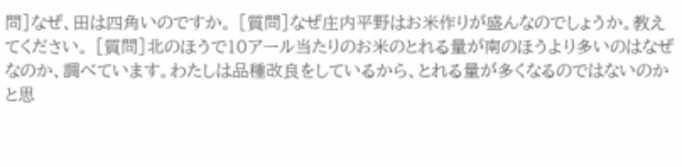問]なぜ、田は四角いのですか。 [質問]なぜ庄内平野はお米作りが盛んなのでしょうか。教えてください。 [質問]北のほうで10アール当たりのお米のとれる量が南のほうより多いのはなぜなのか、調べています。わたしは品種改良をしているから、とれる量が多くなるのではないのかと思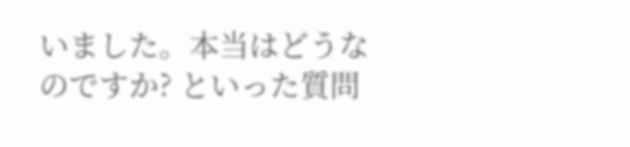いました。本当はどうなのですか? といった質問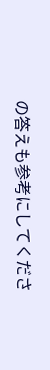の答えも参考にしてくださ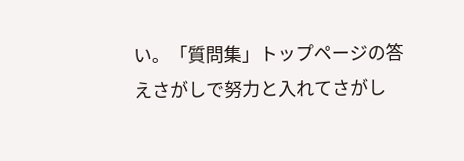い。「質問集」トップページの答えさがしで努力と入れてさがし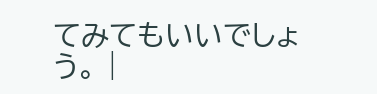てみてもいいでしょう。 |